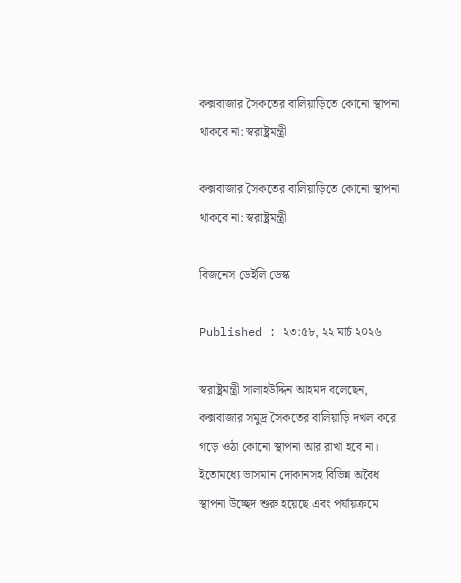কক্সবাজার সৈকতের বালিয়াড়িতে কোনো স্থাপনা থাকবে না: স্বরাষ্ট্রমন্ত্রী

কক্সবাজার সৈকতের বালিয়াড়িতে কোনো স্থাপনা থাকবে না: স্বরাষ্ট্রমন্ত্রী

বিজনেস ডেইলি ডেস্ক

Published : ২৩:৫৮, ২২ মার্চ ২০২৬

স্বরাষ্ট্রমন্ত্রী সালাহউদ্দিন আহমদ বলেছেন, কক্সবাজার সমুদ্র সৈকতের বালিয়াড়ি দখল করে গড়ে ওঠা কোনো স্থাপনা আর রাখা হবে না। ইতোমধ্যে ভাসমান দোকানসহ বিভিন্ন অবৈধ স্থাপনা উচ্ছেদ শুরু হয়েছে এবং পর্যায়ক্রমে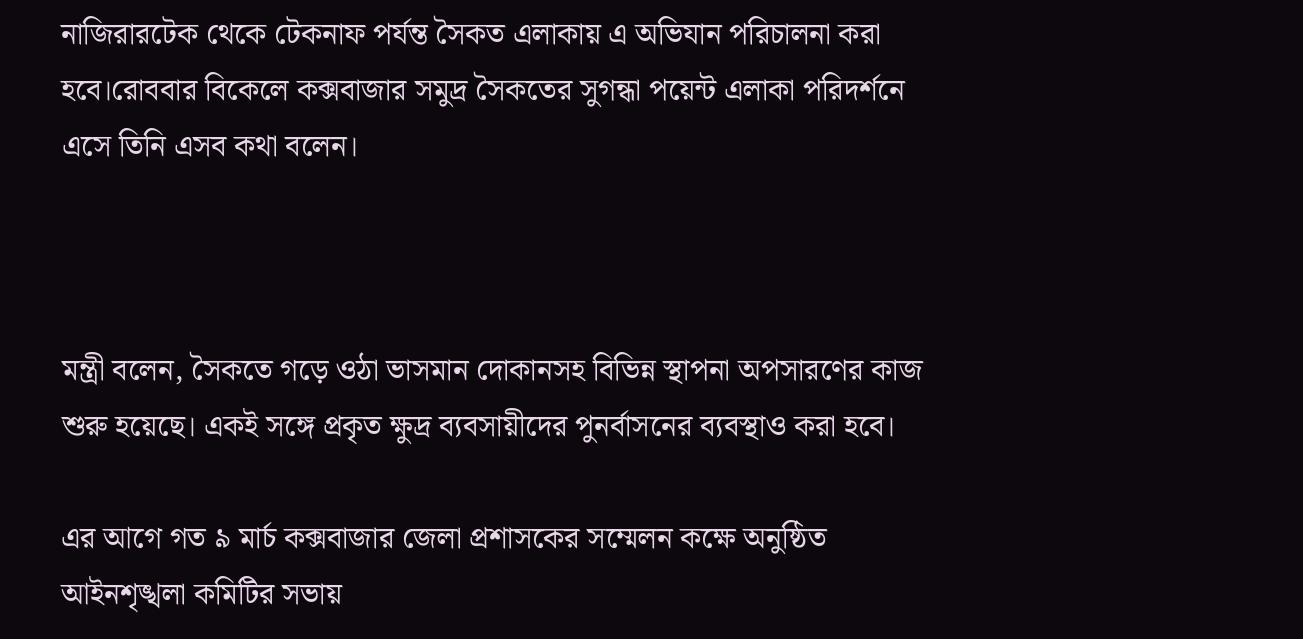নাজিরারটেক থেকে টেকনাফ পর্যন্ত সৈকত এলাকায় এ অভিযান পরিচালনা করা হবে।রোববার বিকেলে কক্সবাজার সমুদ্র সৈকতের সুগন্ধা পয়েন্ট এলাকা পরিদর্শনে এসে তিনি এসব কথা বলেন।



মন্ত্রী বলেন, সৈকতে গড়ে ওঠা ভাসমান দোকানসহ বিভিন্ন স্থাপনা অপসারণের কাজ শুরু হয়েছে। একই সঙ্গে প্রকৃত ক্ষুদ্র ব্যবসায়ীদের পুনর্বাসনের ব্যবস্থাও করা হবে।

এর আগে গত ৯ মার্চ কক্সবাজার জেলা প্রশাসকের সম্মেলন কক্ষে অনুষ্ঠিত আইনশৃঙ্খলা কমিটির সভায়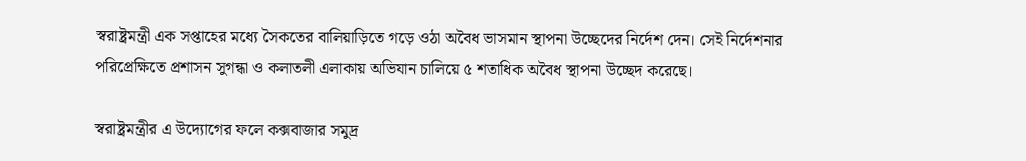স্বরাষ্ট্রমন্ত্রী এক সপ্তাহের মধ্যে সৈকতের বালিয়াড়িতে গড়ে ওঠা অবৈধ ভাসমান স্থাপনা উচ্ছেদের নির্দেশ দেন। সেই নির্দেশনার পরিপ্রেক্ষিতে প্রশাসন সুগন্ধা ও কলাতলী এলাকায় অভিযান চালিয়ে ৫ শতাধিক অবৈধ স্থাপনা উচ্ছেদ করেছে।

স্বরাষ্ট্রমন্ত্রীর এ উদ্যোগের ফলে কক্সবাজার সমুদ্র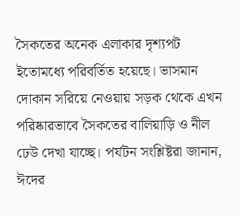সৈকতের অনেক এলাকার দৃশ্যপট ইতোমধ্যে পরিবর্তিত হয়েছে। ভাসমান দোকান সরিয়ে নেওয়ায় সড়ক থেকে এখন পরিষ্কারভাবে সৈকতের বালিয়াড়ি ও নীল ঢেউ দেখা যাচ্ছে। পর্যটন সংশ্লিষ্টরা জানান, ঈদের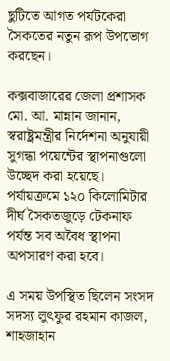ছুটিতে আগত পর্যটকেরা সৈকতের নতুন রূপ উপভোগ করছেন।

কক্সবাজারের জেলা প্রশাসক মো. আ. মান্নান জানান, স্বরাষ্ট্রমন্ত্রীর নির্দেশনা অনুযায়ী সুগন্ধা পয়েন্টের স্থাপনাগুলো উচ্ছেদ করা হয়েছে। পর্যায়ক্রমে ১২০ কিলোমিটার দীর্ঘ সৈকতজুড়ে টেকনাফ পর্যন্ত সব অবৈধ স্থাপনা অপসারণ করা হবে।

এ সময় উপস্থিত ছিলেন সংসদ সদস্য লুৎফুর রহমান কাজল, শাহজাহান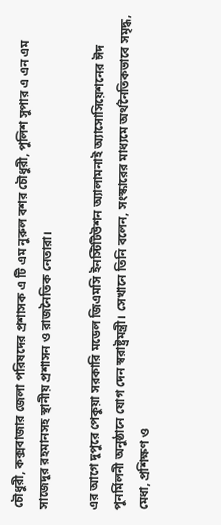চৌধুরী, কক্সবাজার জেলা পরিষদের প্রশাসক এ টি এম নুরুল বশর চৌধুরী, পুলিশ সুপার এ এন এম সাজেদুর রহমানসহ স্থানীয় প্রশাসন ও রাজনৈতিক নেতারা।

এর আগে দুপুরে পেকুয়া সরকারি মডেল জিএমসি ইনস্টিটিউশন অ্যালামনাই অ্যাসোসিয়েশনের ঈদ পুনর্মিলনী অনুষ্ঠানে যোগ দেন স্বরাষ্ট্রমন্ত্রী। সেখানে তিনি বলেন, সংস্কারের মাধ্যমে অর্থনৈতিকভাবে সমৃদ্ধ, মেধা, প্রশিক্ষণ ও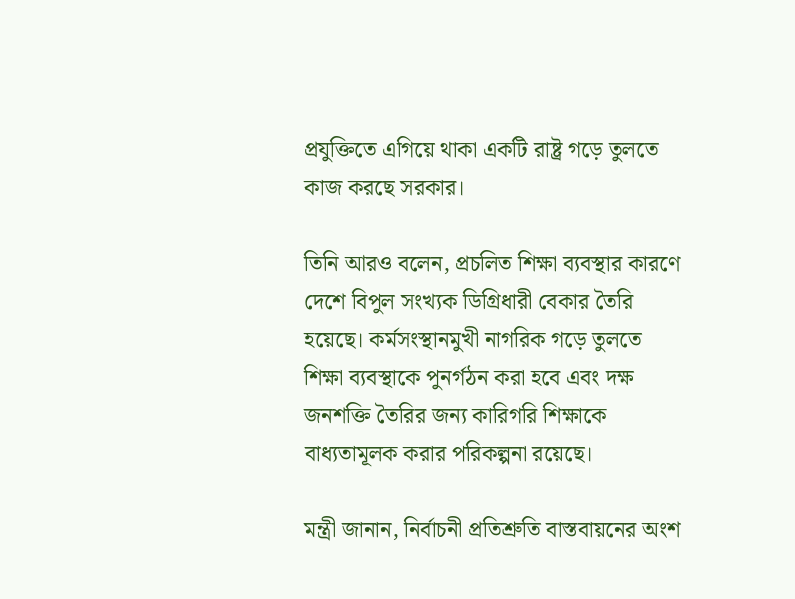প্রযুক্তিতে এগিয়ে থাকা একটি রাষ্ট্র গড়ে তুলতে কাজ করছে সরকার।

তিনি আরও বলেন, প্রচলিত শিক্ষা ব্যবস্থার কারণে দেশে বিপুল সংখ্যক ডিগ্রিধারী বেকার তৈরি হয়েছে। কর্মসংস্থানমুখী নাগরিক গড়ে তুলতে শিক্ষা ব্যবস্থাকে পুনর্গঠন করা হবে এবং দক্ষ জনশক্তি তৈরির জন্য কারিগরি শিক্ষাকে বাধ্যতামূলক করার পরিকল্পনা রয়েছে।

মন্ত্রী জানান, নির্বাচনী প্রতিশ্রুতি বাস্তবায়নের অংশ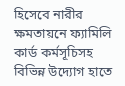হিসেবে নারীর ক্ষমতায়নে ফ্যামিলি কার্ড কর্মসূচিসহ বিভিন্ন উদ্যোগ হাতে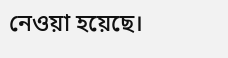নেওয়া হয়েছে।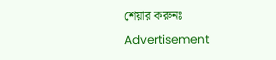শেয়ার করুনঃ
Advertisement